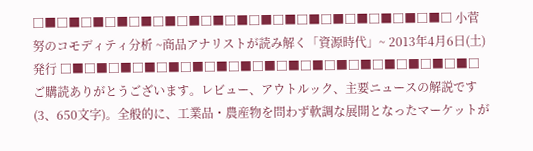□■□■□■□■□■□■□■□■□■□■□■□■□■□■□■□■□■□ 小菅努のコモディティ分析 ~商品アナリストが読み解く「資源時代」~ 2013年4月6日(土)発行 □■□■□■□■□■□■□■□■□■□■□■□■□■□■□■□■□■□ ご購読ありがとうございます。レビュー、アウトルック、主要ニュースの解説です(3、650文字)。全般的に、工業品・農産物を問わず軟調な展開となったマーケットが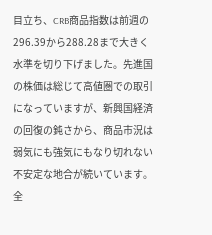目立ち、CRB商品指数は前週の296.39から288.28まで大きく水準を切り下げました。先進国の株価は総じて高値圏での取引になっていますが、新興国経済の回復の鈍さから、商品市況は弱気にも強気にもなり切れない不安定な地合が続いています。全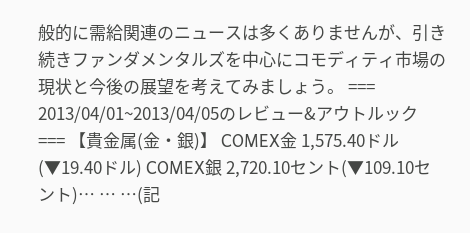般的に需給関連のニュースは多くありませんが、引き続きファンダメンタルズを中心にコモディティ市場の現状と今後の展望を考えてみましょう。 === 2013/04/01~2013/04/05のレビュー&アウトルック === 【貴金属(金・銀)】 COMEX金 1,575.40ドル(▼19.40ドル) COMEX銀 2,720.10セント(▼109.10セント)… … …(記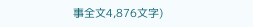事全文4,876文字)